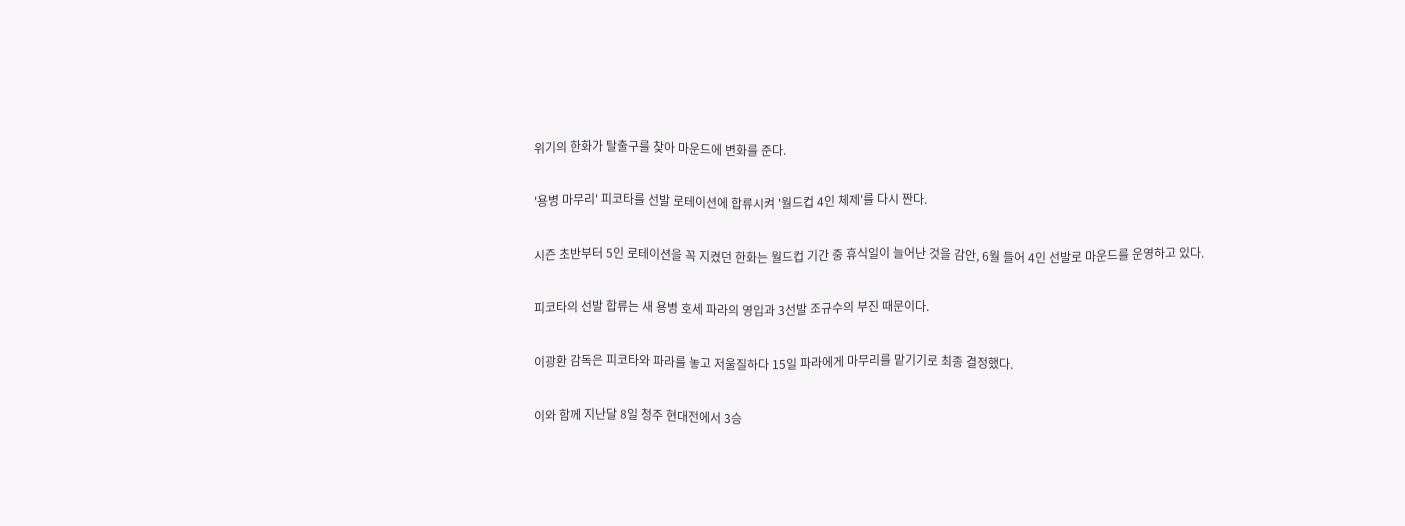위기의 한화가 탈출구를 찾아 마운드에 변화를 준다.

'용병 마무리' 피코타를 선발 로테이션에 합류시켜 '월드컵 4인 체제'를 다시 짠다.

시즌 초반부터 5인 로테이션을 꼭 지켰던 한화는 월드컵 기간 중 휴식일이 늘어난 것을 감안, 6월 들어 4인 선발로 마운드를 운영하고 있다.

피코타의 선발 합류는 새 용병 호세 파라의 영입과 3선발 조규수의 부진 때문이다.

이광환 감독은 피코타와 파라를 놓고 저울질하다 15일 파라에게 마무리를 맡기기로 최종 결정했다.

이와 함께 지난달 8일 청주 현대전에서 3승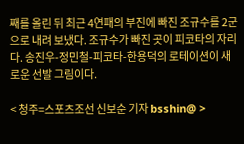째를 올린 뒤 최근 4연패의 부진에 빠진 조규수를 2군으로 내려 보냈다. 조규수가 빠진 곳이 피코타의 자리다. 송진우-정민철-피코타-한용덕의 로테이션이 새로운 선발 그림이다.

< 청주=스포츠조선 신보순 기자 bsshin@ >